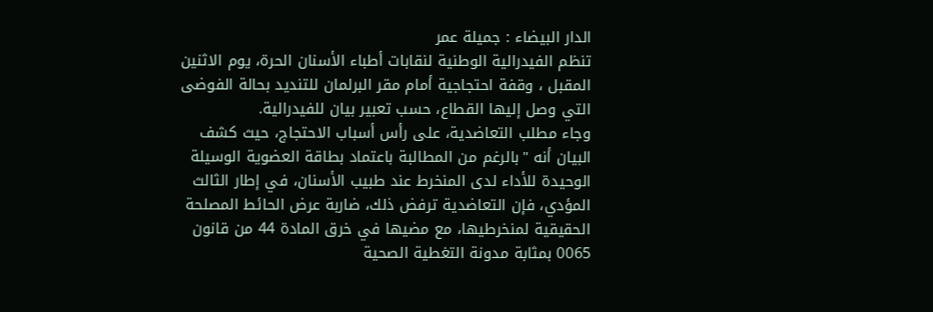الدار البيضاء : جميلة عمر
تنظم الفيدرالية الوطنية لنقابات أطباء الأسنان الحرة، يوم الاثنين المقبل ، وقفة احتجاجية أمام مقر البرلمان للتنديد بحالة الفوضى التي وصل إليها القطاع، حسب تعبير بيان للفيدرالية.
وجاء مطلب التعاضدية، على رأس أسباب الاحتجاج، حيث كشف البيان أنه "بالرغم من المطالبة باعتماد بطاقة العضوية الوسيلة الوحيدة للأداء لدى المنخرط عند طبيب الأسنان، في إطار الثالث المؤدي، فإن التعاضدية ترفض ذلك، ضاربة عرض الحائط المصلحة الحقيقية لمنخرطيها، مع مضيها في خرق المادة 44 من قانون 0065 بمثابة مدونة التغطية الصحية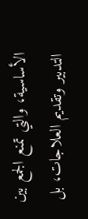الأساسية، والتي تمنع الجمع بين التدبير وتقديم العلاجات، بل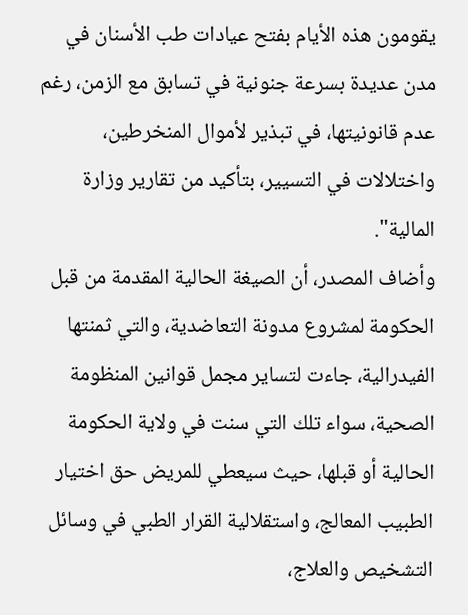يقومون هذه الأيام بفتح عيادات طب الأسنان في مدن عديدة بسرعة جنونية في تسابق مع الزمن، رغم عدم قانونيتها، في تبذير لأموال المنخرطين، واختلالات في التسيير، بتأكيد من تقارير وزارة المالية".
وأضاف المصدر، أن الصيغة الحالية المقدمة من قبل الحكومة لمشروع مدونة التعاضدية، والتي ثمنتها الفيدرالية، جاءت لتساير مجمل قوانين المنظومة الصحية، سواء تلك التي سنت في ولاية الحكومة الحالية أو قبلها، حيث سيعطي للمريض حق اختيار الطبيب المعالج، واستقلالية القرار الطبي في وسائل التشخيص والعلاج،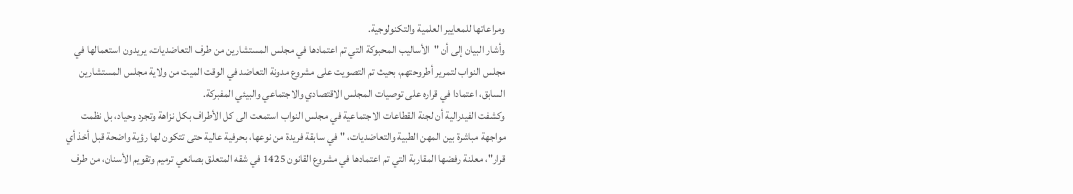ومراعاتها للمعايير العلمية والتكنولوجية.
وأشار البيان إلى أن "الأساليب المحبوكة التي تم اعتمادها في مجلس المستشارين من طرف التعاضديات، يريدون استعمالها في مجلس النواب لتمرير أطروحتهم، بحيث تم التصويت على مشروع مدونة التعاضد في الوقت الميت من ولاية مجلس المستشارين السابق، اعتمادا في قراره على توصيات المجلس الاقتصادي والاجتماعي والبيئي المفبركة.
وكشفت الفيدرالية أن لجنة القطاعات الاجتماعية في مجلس النواب استمعت الى كل الأطراف بكل نزاهة وتجرد وحياد، بل نظمت مواجهة مباشرة بين المهن الطبية والتعاضديات، "في سابقة فريدة من نوعها، بحرفية عالية حتى تتكون لها رؤية واضحة قبل أخذ أي قرار"، معلنة رفضها المقاربة التي تم اعتمادها في مشروع القانون 1425 في شقه المتعلق بصانعي ترميم وتقويم الأسنان، من طرف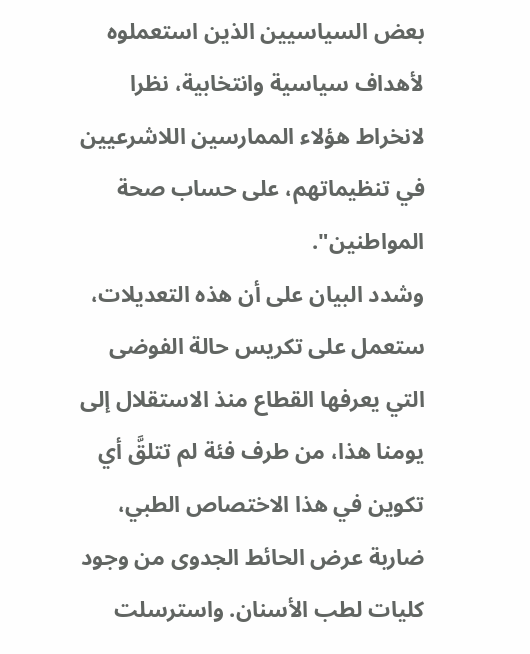بعض السياسيين الذين استعملوه لأهداف سياسية وانتخابية، نظرا لانخراط هؤلاء الممارسين اللاشرعيين في تنظيماتهم، على حساب صحة المواطنين".
وشدد البيان على أن هذه التعديلات، ستعمل على تكريس حالة الفوضى التي يعرفها القطاع منذ الاستقلال إلى يومنا هذا، من طرف فئة لم تتلقَّ أي تكوين في هذا الاختصاص الطبي، ضاربة عرض الحائط الجدوى من وجود كليات لطب الأسنان. واسترسلت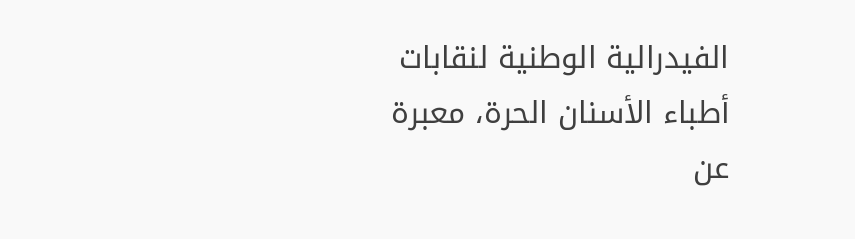الفيدرالية الوطنية لنقابات أطباء الأسنان الحرة، معبرة عن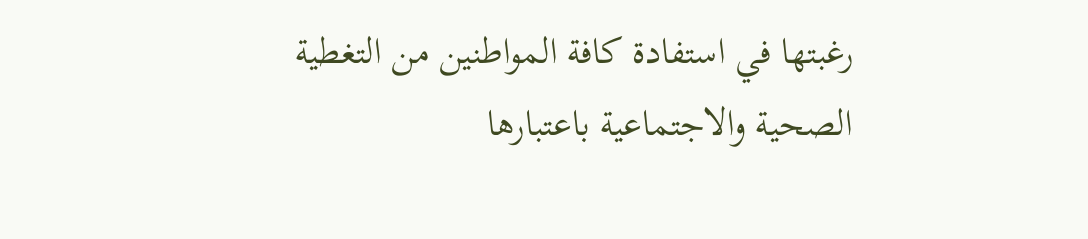رغبتها في استفادة كافة المواطنين من التغطية الصحية والاجتماعية باعتبارها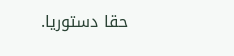حقا دستوريا.